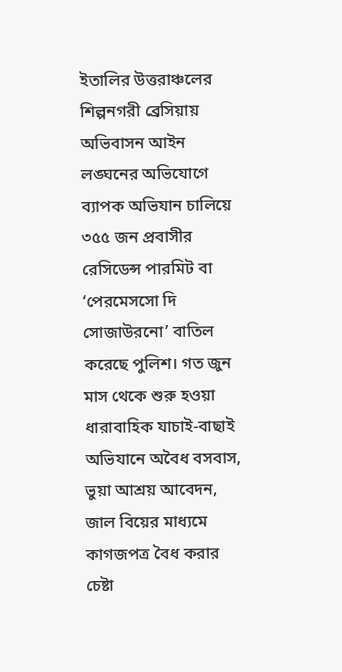ইতালির উত্তরাঞ্চলের শিল্পনগরী ব্রেসিয়ায় অভিবাসন আইন লঙ্ঘনের অভিযোগে ব্যাপক অভিযান চালিয়ে ৩৫৫ জন প্রবাসীর রেসিডেন্স পারমিট বা ‘পেরমেসসো দি সোজাউরনো’ বাতিল করেছে পুলিশ। গত জুন মাস থেকে শুরু হওয়া ধারাবাহিক যাচাই-বাছাই অভিযানে অবৈধ বসবাস, ভুয়া আশ্রয় আবেদন, জাল বিয়ের মাধ্যমে কাগজপত্র বৈধ করার চেষ্টা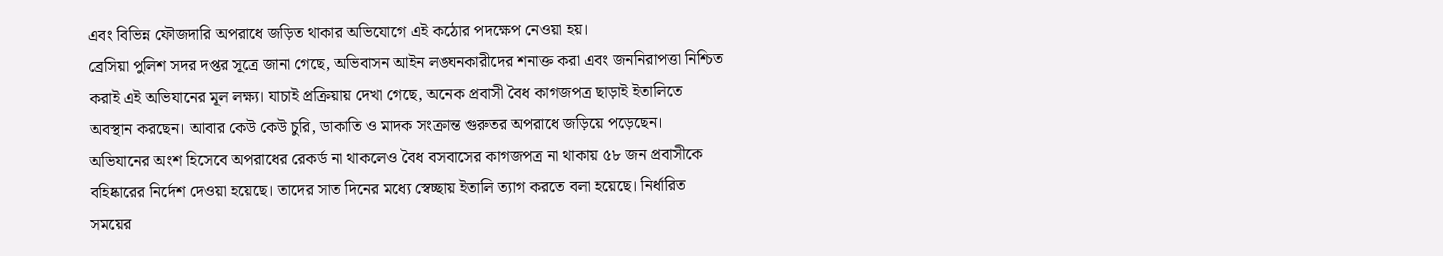এবং বিভিন্ন ফৌজদারি অপরাধে জড়িত থাকার অভিযোগে এই কঠোর পদক্ষেপ নেওয়া হয়।
ব্রেসিয়া পুলিশ সদর দপ্তর সূত্রে জানা গেছে, অভিবাসন আইন লঙ্ঘনকারীদের শনাক্ত করা এবং জননিরাপত্তা নিশ্চিত করাই এই অভিযানের মূল লক্ষ্য। যাচাই প্রক্রিয়ায় দেখা গেছে, অনেক প্রবাসী বৈধ কাগজপত্র ছাড়াই ইতালিতে অবস্থান করছেন। আবার কেউ কেউ চুরি, ডাকাতি ও মাদক সংক্রান্ত গুরুতর অপরাধে জড়িয়ে পড়েছেন।
অভিযানের অংশ হিসেবে অপরাধের রেকর্ড না থাকলেও বৈধ বসবাসের কাগজপত্র না থাকায় ৫৮ জন প্রবাসীকে বহিষ্কারের নির্দেশ দেওয়া হয়েছে। তাদের সাত দিনের মধ্যে স্বেচ্ছায় ইতালি ত্যাগ করতে বলা হয়েছে। নির্ধারিত সময়ের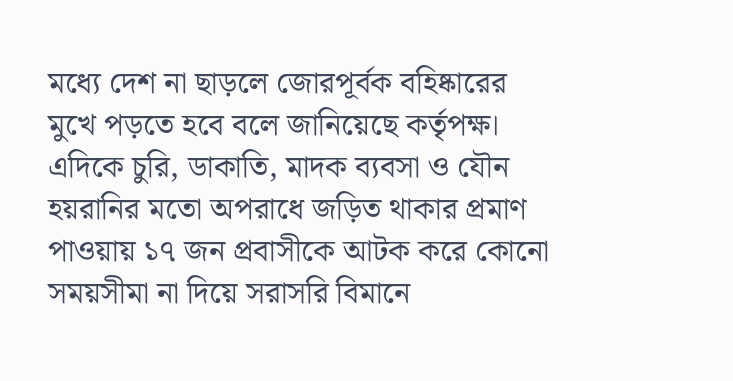মধ্যে দেশ না ছাড়লে জোরপূর্বক বহিষ্কারের মুখে পড়তে হবে বলে জানিয়েছে কর্তৃপক্ষ।
এদিকে চুরি, ডাকাতি, মাদক ব্যবসা ও যৌন হয়রানির মতো অপরাধে জড়িত থাকার প্রমাণ পাওয়ায় ১৭ জন প্রবাসীকে আটক করে কোনো সময়সীমা না দিয়ে সরাসরি বিমানে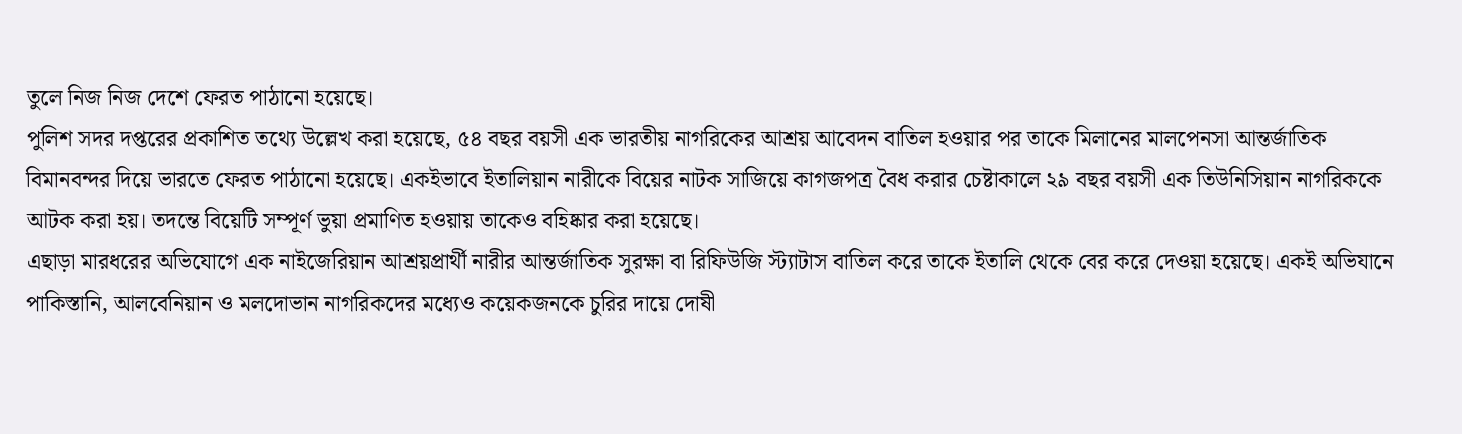তুলে নিজ নিজ দেশে ফেরত পাঠানো হয়েছে।
পুলিশ সদর দপ্তরের প্রকাশিত তথ্যে উল্লেখ করা হয়েছে, ৫৪ বছর বয়সী এক ভারতীয় নাগরিকের আশ্রয় আবেদন বাতিল হওয়ার পর তাকে মিলানের মালপেনসা আন্তর্জাতিক বিমানবন্দর দিয়ে ভারতে ফেরত পাঠানো হয়েছে। একইভাবে ইতালিয়ান নারীকে বিয়ের নাটক সাজিয়ে কাগজপত্র বৈধ করার চেষ্টাকালে ২৯ বছর বয়সী এক তিউনিসিয়ান নাগরিককে আটক করা হয়। তদন্তে বিয়েটি সম্পূর্ণ ভুয়া প্রমাণিত হওয়ায় তাকেও বহিষ্কার করা হয়েছে।
এছাড়া মারধরের অভিযোগে এক নাইজেরিয়ান আশ্রয়প্রার্থী নারীর আন্তর্জাতিক সুরক্ষা বা রিফিউজি স্ট্যাটাস বাতিল করে তাকে ইতালি থেকে বের করে দেওয়া হয়েছে। একই অভিযানে পাকিস্তানি, আলবেনিয়ান ও মলদোভান নাগরিকদের মধ্যেও কয়েকজনকে চুরির দায়ে দোষী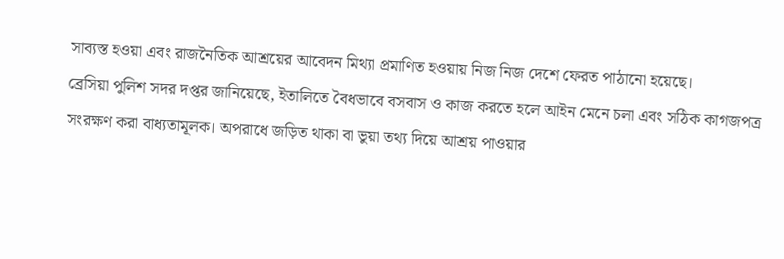সাব্যস্ত হওয়া এবং রাজনৈতিক আশ্রয়ের আবেদন মিথ্যা প্রমাণিত হওয়ায় নিজ নিজ দেশে ফেরত পাঠানো হয়েছে।
ব্রেসিয়া পুলিশ সদর দপ্তর জানিয়েছে, ইতালিতে বৈধভাবে বসবাস ও কাজ করতে হলে আইন মেনে চলা এবং সঠিক কাগজপত্র সংরক্ষণ করা বাধ্যতামূলক। অপরাধে জড়িত থাকা বা ভুয়া তথ্য দিয়ে আশ্রয় পাওয়ার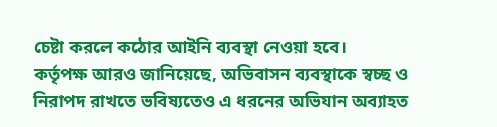চেষ্টা করলে কঠোর আইনি ব্যবস্থা নেওয়া হবে।
কর্তৃপক্ষ আরও জানিয়েছে, অভিবাসন ব্যবস্থাকে স্বচ্ছ ও নিরাপদ রাখতে ভবিষ্যতেও এ ধরনের অভিযান অব্যাহত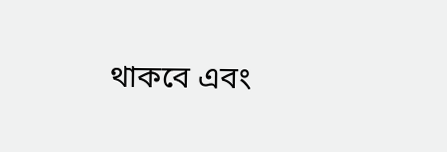থাকবে এবং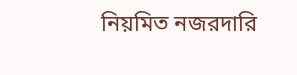নিয়মিত নজরদারি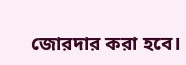জোরদার করা হবে।